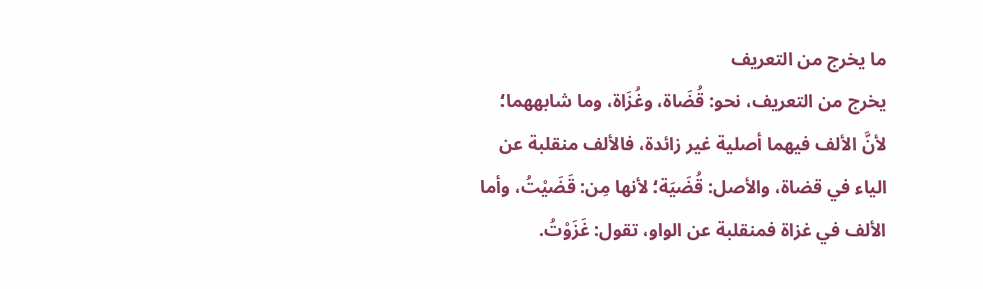ما يخرج من التعريف
يخرج من التعريف، نحو: قُضَاة، وغُزَاة، وما شابههما؛ لأنَّ الألف فيهما أصلية غير زائدة، فالألف منقلبة عن الياء في قضاة، والأصل: قُضَيَة؛ لأنها مِن: قَضَيْتُ، وأما الألف في غزاة فمنقلبة عن الواو، تقول: غَزَوْتُ.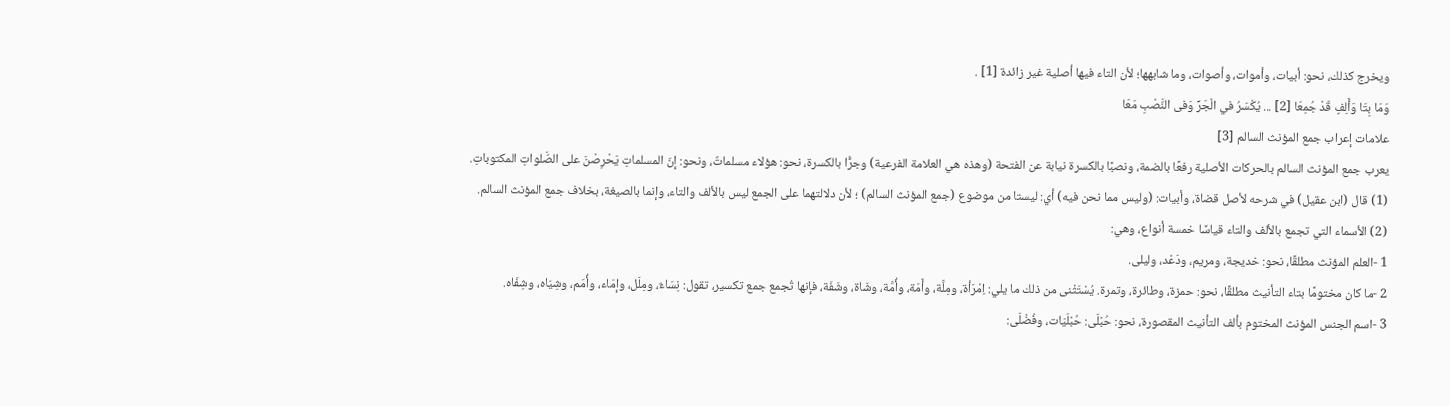ويخرج كذلك، نحو: أبيات، وأموات، وأصوات، وما شابهها؛ لأن التاء فيها أصلية غير زائدة [1] .
وَمَا بِتَا وَأَلِفٍ قَدْ جُمِعَا [2] ... يُكْسَرُ في الْجَرِّ وَفى النَّصْبِ مَعَا
علامات إعراب جمع المؤنث السالم [3]
يعرب جمع المؤنث السالم بالحركات الأصلية رفعًا بالضمة، ونصبًا بالكسرة نيابة عن الفتحة (وهذه هي العلامة الفرعية) وجرًّا بالكسرة، نحو: هؤلاء مسلماتٌ، ونحو: إنّ المسلماتِ يَحْرِصْنَ على الصَّلواتِ المكتوباتِ.
(1) قال (ابن عقيل) في شرحه لأصل قضاة، وأبيات: (وليس مما نحن فيه) أي: ليستا من موضوع (جمع المؤنث السالم) ؛ لأن دلالتهما على الجمع ليس بالألف والتاء، وإنما بالصيغة، بخلاف جمع المؤنث السالم.
(2) الأسماء التي تجمع بالألف والتاء قياسًا خمسة أنواع، وهي:
1 -العلم المؤنث مطلقًا، نحو: خديجة، ومريم، ودَعْد، وليلى.
2 -ما كان مختومًا بتاء التأنيث مطلقًا، نحو: حمزة، وطائرة، وتمرة. يُسْتَثْنى من ذلك ما يلي: اِمْرَأة، ومِلَّة، وأَمَة، وأُمَّة، وشَاة، وشَفَة، فإنها تُجمع جمع تكسير، تقول: نِسَاءٌ، ومِلَل، وإمَاء، وأُمَم، وشِيَاه، وشِفَاه.
3 -اسم الجنس المؤنث المختوم بألف التأنيث المقصورة، نحو: حُبْلَى: حُبْلَيَات، وفُضْلَى: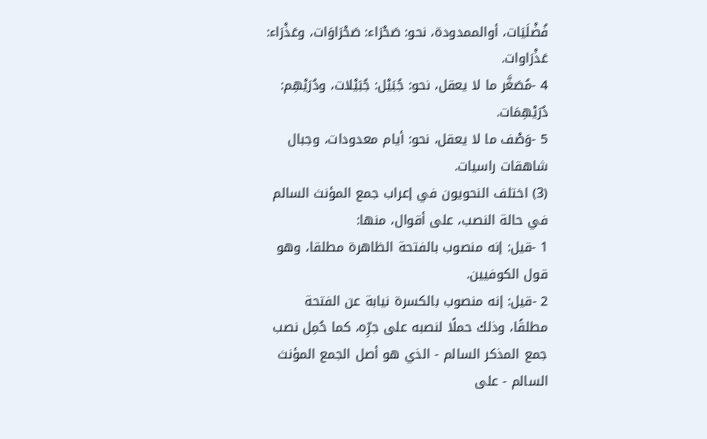فُضْلَيَات، أوالممدودة، نحو: صَحْرَاء: صَحْرَاوَات، وعَذْرَاء: عَذْرَاوات.
4 -مُصَغَّر ما لا يعقل، نحو: جُبَيْل: جُبَيْلات، ودُرَيْهِم: دُرَيْهِمَات.
5 -وَصْف ما لا يعقل، نحو: أيام معدودات، وجبال شاهقات راسيات.
(3) اختلف النحويون في إعراب جمع المؤنث السالم في حالة النصب، على أقوال، منها:
1 -قيل: إنه منصوب بالفتحة الظاهرة مطلقا، وهو قول الكوفيين.
2 -قيل: إنه منصوب بالكسرة نيابة عن الفتحة مطلقًا، وذلك حملًا لنصبه على جرِّه، كما حُمِل نصب جمع المذكر السالم - الذي هو أصل الجمع المؤنث السالم - على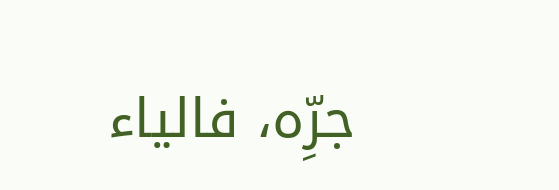جرِّه، فالياء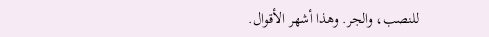للنصب، والجر. وهذا أشهر الأقوال.